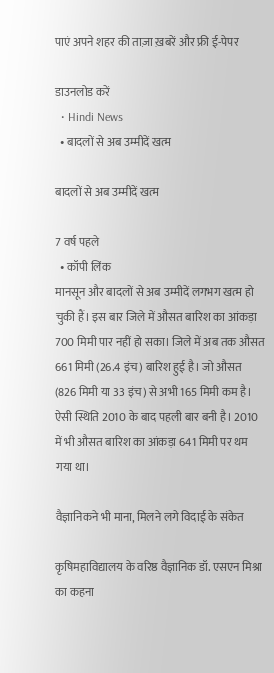पाएं अपने शहर की ताज़ा ख़बरें और फ्री ई-पेपर

डाउनलोड करें
  • Hindi News
  • बादलों से अब उम्मीदें खत्म

बादलों से अब उम्मीदें खत्म

7 वर्ष पहले
  • कॉपी लिंक
मानसून और बादलों से अब उम्मीदें लगभग खत्म हो चुकी हैं। इस बार जिले में औसत बारिश का आंकड़ा 700 मिमी पार नहीं हो सका। जिले में अब तक औसत 661 मिमी (26.4 इंच) बारिश हुई है। जो औसत (826 मिमी या 33 इंच) से अभी 165 मिमी कम है। ऐसी स्थिति 2010 के बाद पहली बार बनी है। 2010 में भी औसत बारिश का आंकड़ा 641 मिमी पर थम गया था।

वैज्ञानिकने भी माना, मिलने लगे विदाई के संकेत

कृषिमहाविद्यालय के वरिष्ठ वैज्ञानिक डॉ. एसएन मिश्रा का कहना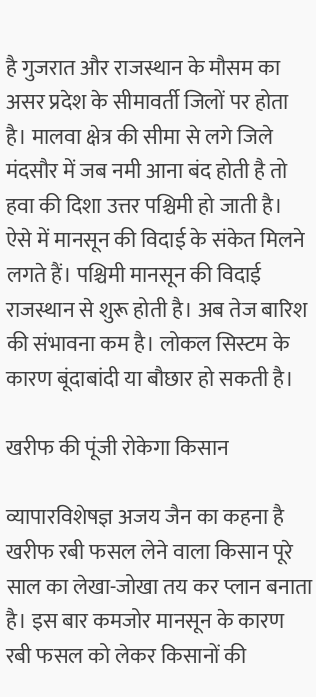है गुजरात और राजस्थान के मौसम का असर प्रदेश के सीमावर्ती जिलों पर होता है। मालवा क्षेत्र की सीमा से लगे जिले मंदसौर में जब नमी आना बंद होती है तो हवा की दिशा उत्तर पश्चिमी हो जाती है। ऐसे में मानसून की विदाई के संकेत मिलने लगते हैं। पश्चिमी मानसून की विदाई राजस्थान से शुरू होती है। अब तेज बारिश की संभावना कम है। लोकल सिस्टम के कारण बूंदाबांदी या बौछार हो सकती है।

खरीफ की पूंजी रोकेगा किसान

व्यापारविशेषज्ञ अजय जैन का कहना है खरीफ रबी फसल लेने वाला किसान पूरे साल का लेखा-जोखा तय कर प्लान बनाता है। इस बार कमजोर मानसून के कारण रबी फसल को लेकर किसानों की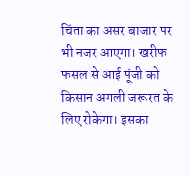चिंता का असर बाजार पर भी नजर आएगा। खरीफ फसल से आई पूंजी को किसान अगली जरूरत के लिए रोकेगा। इसका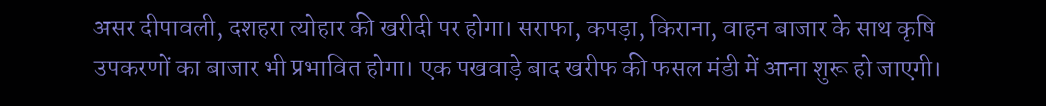असर दीपावली, दशहरा त्योहार की खरीदी पर होगा। सराफा, कपड़ा, किराना, वाहन बाजार के साथ कृषि उपकरणों का बाजार भी प्रभावित होगा। एक पखवाड़े बाद खरीफ की फसल मंडी में आना शुरू हो जाएगी।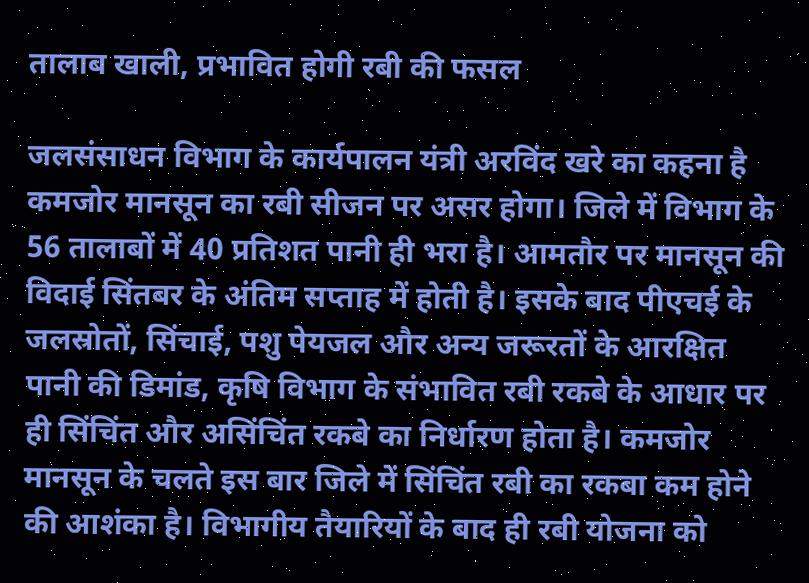तालाब खाली, प्रभावित होगी रबी की फसल

जलसंसाधन विभाग के कार्यपालन यंत्री अरविंद खरे का कहना है कमजोर मानसून का रबी सीजन पर असर होगा। जिले में विभाग के 56 तालाबों में 40 प्रतिशत पानी ही भरा है। आमतौर पर मानसून की विदाई सिंतबर के अंतिम सप्ताह में होती है। इसके बाद पीएचई के जलस्रोतों, सिंचाई, पशु पेयजल और अन्य जरूरतों के आरक्षित पानी की डिमांड, कृषि विभाग के संभावित रबी रकबे के आधार पर ही सिंचिंत और असिंचिंत रकबे का निर्धारण होता है। कमजोर मानसून के चलते इस बार जिले में सिंचिंत रबी का रकबा कम होने की आशंका है। विभागीय तैयारियों के बाद ही रबी योजना को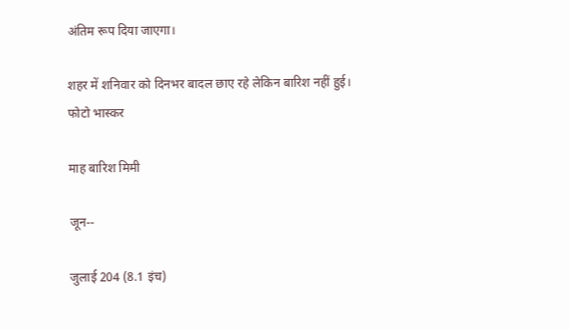अंतिम रूप दिया जाएगा।

शहर में शनिवार को दिनभर बादल छाए रहे लेकिन बारिश नहीं हुई। फोटो भास्कर

माह बारिश मिमी

जून--

जुलाई 204 (8.1 इंच)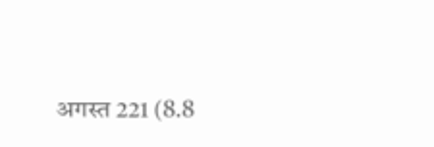अगस्त 221 (8.8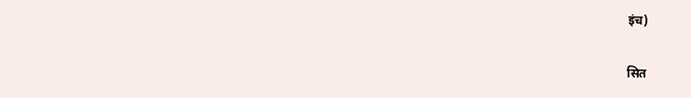इंच)

सित